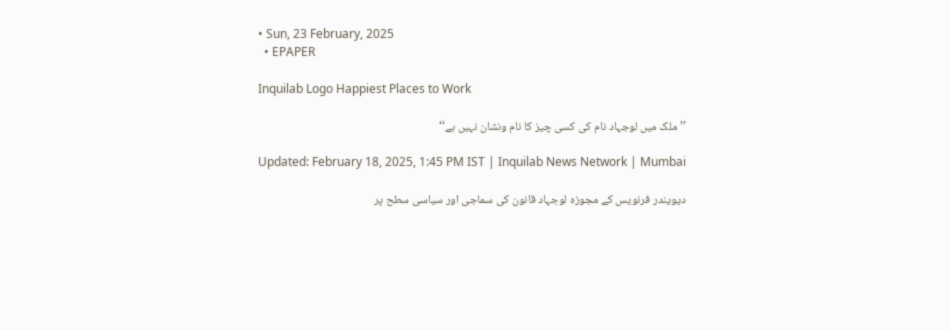• Sun, 23 February, 2025
  • EPAPER

Inquilab Logo Happiest Places to Work

’’ ملک میں لوجہاد نام کی کسی چیز کا نام ونشان نہیں ہے‘‘

Updated: February 18, 2025, 1:45 PM IST | Inquilab News Network | Mumbai

دیویندر فرنویس کے مجوزہ لوجہاد قانون کی سماجی اور سیاسی سطح پر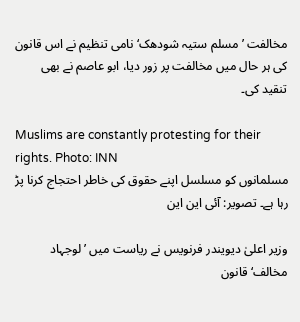مخالفت ’مسلم ستیہ شودھک‘ نامی تنظیم نے اس قانون کی ہر حال میں مخالفت پر زور دیا، ابو عاصم نے بھی تنقید کی۔

Muslims are constantly protesting for their rights. Photo: INN
مسلمانوں کو مسلسل اپنے حقوق کی خاطر احتجاج کرنا پڑ رہا ہے۔ تصویر: آئی این این

وزیر اعلیٰ دیویندر فرنویس نے ریاست میں ’لوجہاد مخالف‘ قانون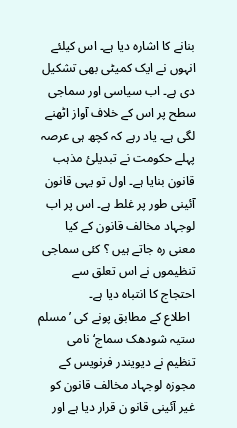بنانے کا اشارہ دیا ہے۔ اس کیلئے انہوں نے ایک کمیٹی بھی تشکیل دی ہے۔ اب سیاسی اور سماجی سطح پر اس کے خلاف آواز اٹھنے لگی ہے۔ یاد رہے کہ کچھ ہی عرصہ پہلے حکومت نے تبدیلیٔ مذہب قانون بنایا ہے۔ اول تو یہی قانون آئینی طور پر غلط ہے۔ اس پر اب لوجہاد مخالف قانون کے کیا معنی رہ جاتے ہیں ؟ کئی سماجی تنظیموں نے اس تعلق سے احتجاج کا انتباہ دیا ہے۔
  اطلاع کے مطابق پونے کی ’مسلم ستیہ شودھک سماج‘ نامی تنظیم نے دیویندر فرنویس کے مجوزہ لوجہاد مخالف قانون کو غیر آئینی قانو ن قرار دیا ہے اور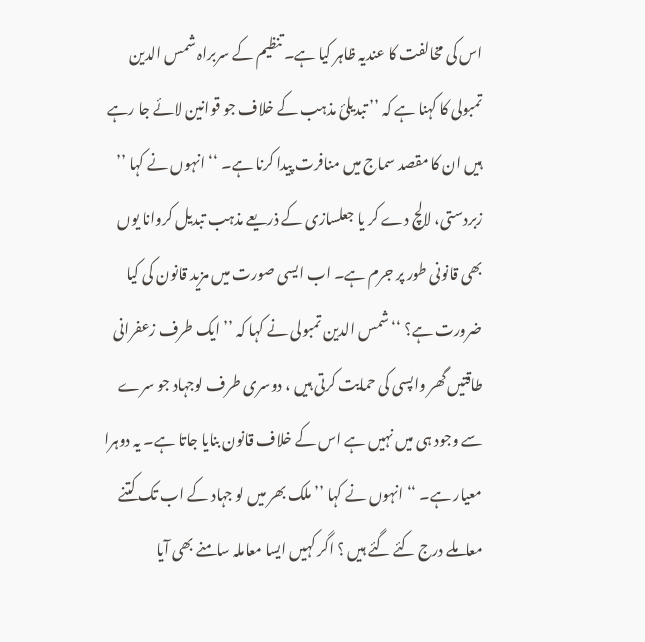اس کی مخالفت کا عندیہ ظاہر کیا ہے۔ تنظیم کے سربراہ شمس الدین تمبولی کا کہنا ہے کہ ’’ تبدیلیٔ مذہب کے خلاف جو قوانین لائے جا رہے ہیں ان کا مقصد سماج میں منافرت پیدا کرنا ہے۔ ‘‘ انہوں نے کہا ’’ زبردستی، لالچ دے کر یا جعلسازی کے ذریعے مذہب تبدیل کروانا یوں بھی قانونی طور پر جرم ہے۔ اب ایسی صورت میں مزید قانون کی کیا ضرورت ہے؟ ‘‘شمس الدین تمبولی نے کہا کہ ’’ ایک طرف زعفرانی طاقتیں گھر واپسی کی حمایت کرتی ہیں ، دوسری طرف لوجہاد جو سرے سے وجود ہی میں نہیں ہے اس کے خلاف قانون بنایا جاتا ہے۔ یہ دوہرا معیار ہے۔ ‘‘ انہوں نے کہا ’’ ملک بھر میں لو جہاد کے اب تک کتنے معاملے درج کئے گئے ہیں ؟ اگر کہیں ایسا معاملہ سامنے بھی آیا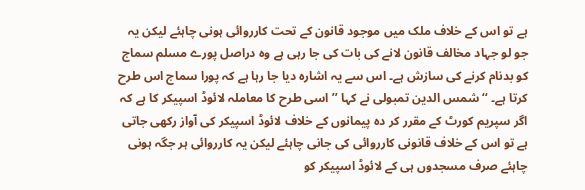ہے تو اس کے خلاف ملک میں موجود قانون کے تحت کارروائی ہونی چاہئے لیکن یہ جو لو جہاد مخالف قانون لانے کی بات کی جا رہی ہے وہ دراصل پورے مسلم سماج کو بدنام کرنے کی سازش ہے۔ اس سے یہ اشارہ دیا جا رہا ہے کہ پورا سماج اس طرح کرتا ہے۔ ‘‘شمس الدین تمبولی نے کہا ’’ اسی طرح کا معاملہ لائوڈ اسپیکر کا ہے کہ اگر سپریم کورٹ کے مقرر کر دہ پیمانوں کے خلاف لائوڈ اسپیکر کی آواز رکھی جاتی ہے تو اس کے خلاف قانونی کارروائی کی جانی چاہئے لیکن یہ کارروائی ہر جگہ ہونی چاہئے صرف مسجدوں ہی کے لائوڈ اسپیکر کو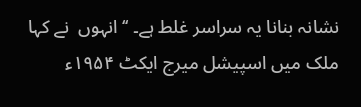نشانہ بنانا یہ سراسر غلط ہے۔ ‘‘ انہوں  نے کہا ملک میں اسپیشل میرج ایکٹ ۱۹۵۴ء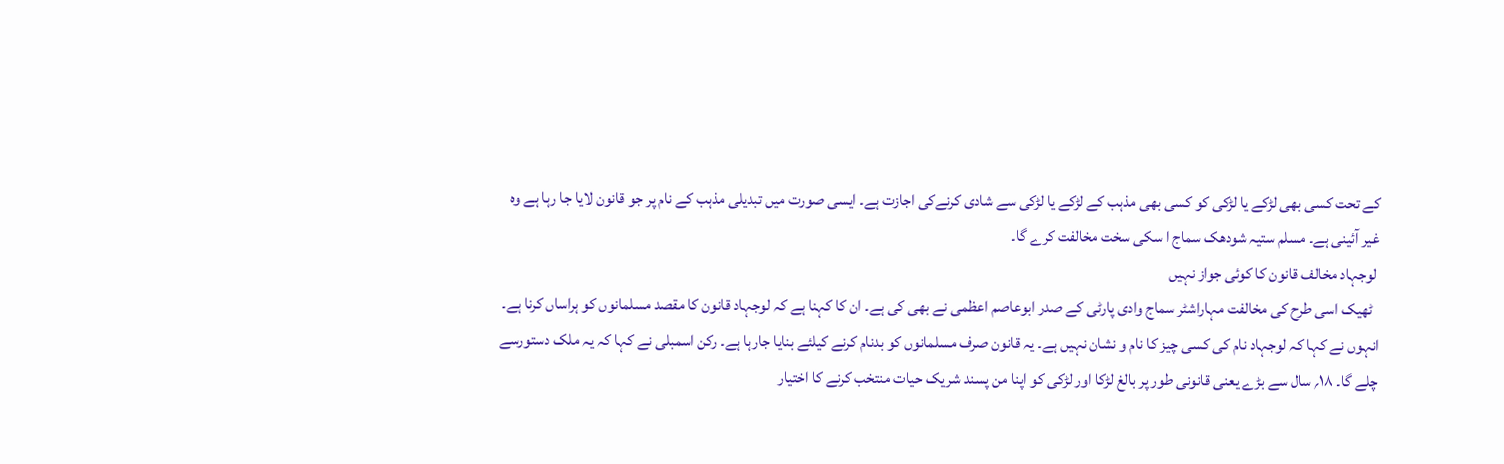کے تحت کسی بھی لڑکے یا لڑکی کو کسی بھی مذہب کے لڑکے یا لڑکی سے شادی کرنےکی اجازت ہے۔ ایسی صورت میں تبدیلی مذہب کے نام پر جو قانون لایا جا رہا ہے وہ غیر آئینی ہے۔ مسلم ستیہ شودھک سماج ا سکی سخت مخالفت کرے گا۔
 لوجہاد مخالف قانون کا کوئی جواز نہیں
  ٹھیک اسی طرح کی مخالفت مہاراشٹر سماج وادی پارٹی کے صدر ابوعاصم اعظمی نے بھی کی ہے۔ ان کا کہنا ہے کہ لوجہاد قانون کا مقصد مسلمانوں کو ہراساں کرنا ہے۔ انہوں نے کہا کہ لوجہاد نام کی کسی چیز کا نام و نشان نہیں ہے۔ یہ قانون صرف مسلمانوں کو بدنام کرنے کیلئے بنایا جارہا ہے۔ رکن اسمبلی نے کہا کہ یہ ملک دستورسے چلے گا۔ ۱۸؍ سال سے بڑے یعنی قانونی طور پر بالغ لڑکا اور لڑکی کو اپنا من پسند شریک حیات منتخب کرنے کا اختیار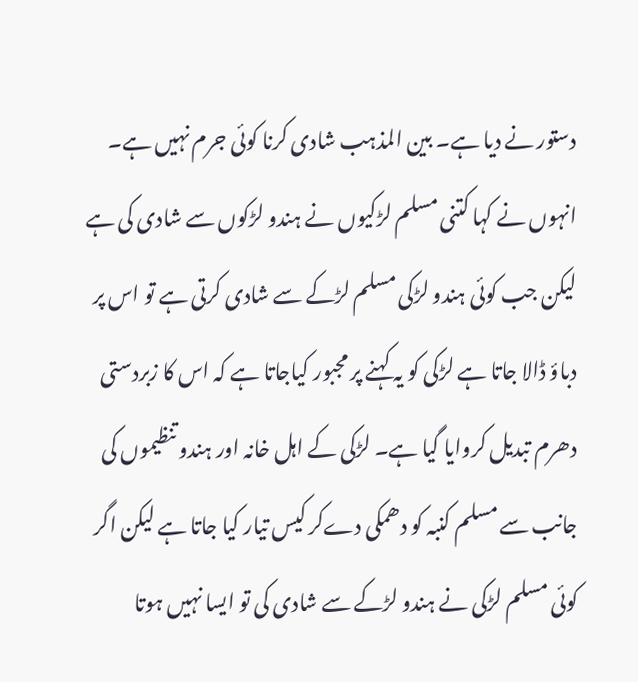دستور نے دیا ہے۔ بین المذہب شادی کرنا کوئی جرم نہیں ہے۔ انہوں نے کہا کتنی مسلم لڑکیوں نے ہندو لڑکوں سے شادی کی ہے لیکن جب کوئی ہندو لڑکی مسلم لڑکے سے شادی کرتی ہے تو اس پر دباؤ ڈالا جاتا ہے لڑکی کو یہ کہنے پر مجبور کیاجاتا ہے کہ اس کا زبردستی دھرم تبدیل کروایا گیا ہے۔ لڑکی کے اہل خانہ اور ہندو تنظیموں کی جانب سے مسلم کنبہ کو دھمکی دےکر کیس تیار کیا جاتا ہے لیکن اگر کوئی مسلم لڑکی نے ہندو لڑکے سے شادی کی تو ایسا نہیں ہوتا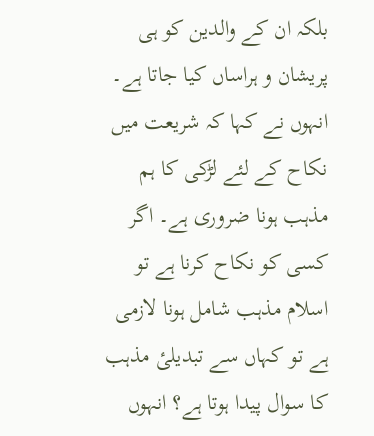بلکہ ان کے والدین کو ہی پریشان و ہراساں کیا جاتا ہے۔ انہوں نے کہا کہ شریعت میں نکاح کے لئے لڑکی کا ہم مذہب ہونا ضروری ہے۔ اگر کسی کو نکاح کرنا ہے تو اسلام مذہب شامل ہونا لازمی ہے تو کہاں سے تبدیلیٔ مذہب کا سوال پیدا ہوتا ہے؟ انہوں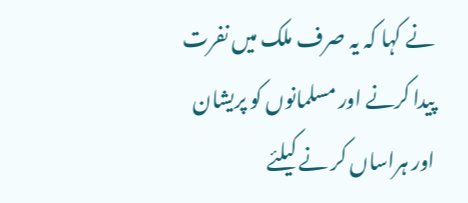نے کہا کہ یہ صرف ملک میں نفرت پیدا کرنے اور مسلمانوں کو پریشان اور ہراساں کر نے کیلئے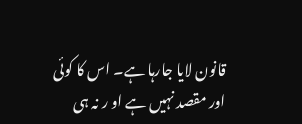قانون لایا جارہا ہے۔ اس کا کوئی اور مقصد نہیں ہے او ر نہ ہی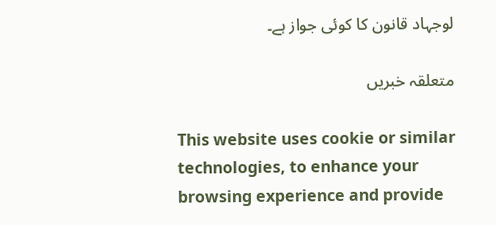لوجہاد قانون کا کوئی جواز ہے۔

متعلقہ خبریں

This website uses cookie or similar technologies, to enhance your browsing experience and provide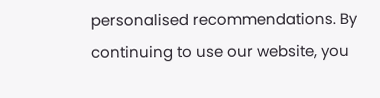personalised recommendations. By continuing to use our website, you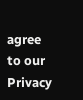agree to our Privacy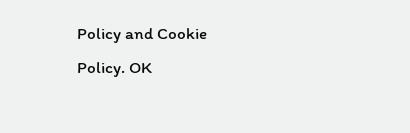Policy and Cookie Policy. OK